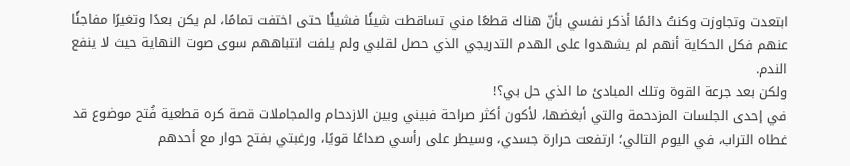ابتعدت وتجاوزت وكنتُ دائمًا أذكر نفسي بأنّ هناك قطعًا مني تساقطت شيئًا فشيئًا حتى اختفت تمامًا، لم يكن بعدًا وتغيرًا مفاجئًا عنهم فكل الحكاية أنهم لم يشهدوا على الهدم التدريجي الذي حصل لقلبي ولم يلفت انتباههم سوى صوت النهاية حيث لا ينفع الندم.
ولكن بعد جرعة القوة وتلك المبادئ ما الذي حل بي؟!
في إحدى الجلسات المزدحمة والتي أبغضها، لأكون أكثر صراحة فبيني وبين الازدحام والمجاملات قصة كره قطعية فُتح موضوع قد غطاه التراب، في اليوم التالي؛ ارتفعت حرارة جسدي، وسيطر على رأسي صداعًا قويًا، ورغبتي بفتح حوار مع أحدهم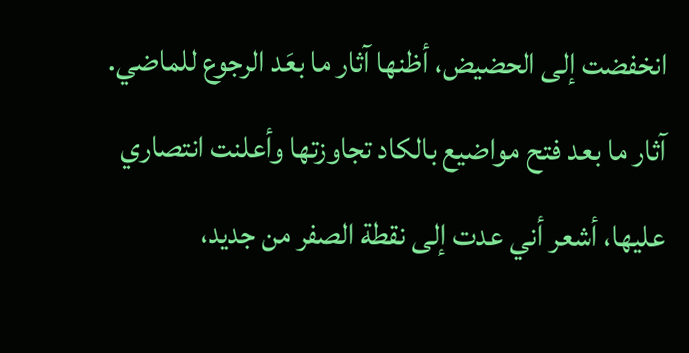انخفضت إلى الحضيض، أظنها آثار ما بعَد الرجوع للماضي.
آثار ما بعد فتح مواضيع بالكاد تجاوزتها وأعلنت انتصاري عليها، أشعر أني عدت إلى نقطة الصفر من جديد،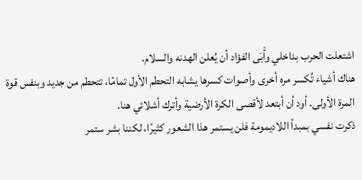اشتعلت الحرب بداخلي وأَبَى الفؤاد أن يُعلن الهدنه والسلام.
هناك أشياء تُكسر مره أخرى وأصوات كسرها يشابه التحطم الأول تمامًا، تتحطم من جديد وبنفس قوة المرة الأولى. أود أن أبتعد لأقصى الكرة الأرضية وأترك أشلائي هنا.
ذكرت نفسي بمبدأ اللاديمومة فلن يستمر هذا الشعور كثيرًا، لكننا بشر ستمر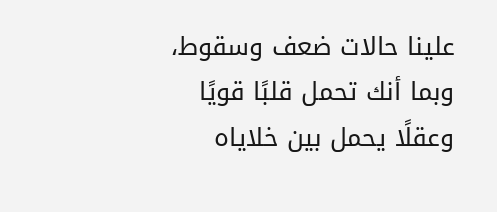علينا حالات ضعف وسقوط، وبما أنك تحمل قلبًا قويًا وعقلًا يحمل بين خلاياه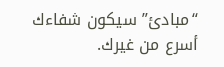“مبادئ” سيكون شفاءك أسرع من غيرك.